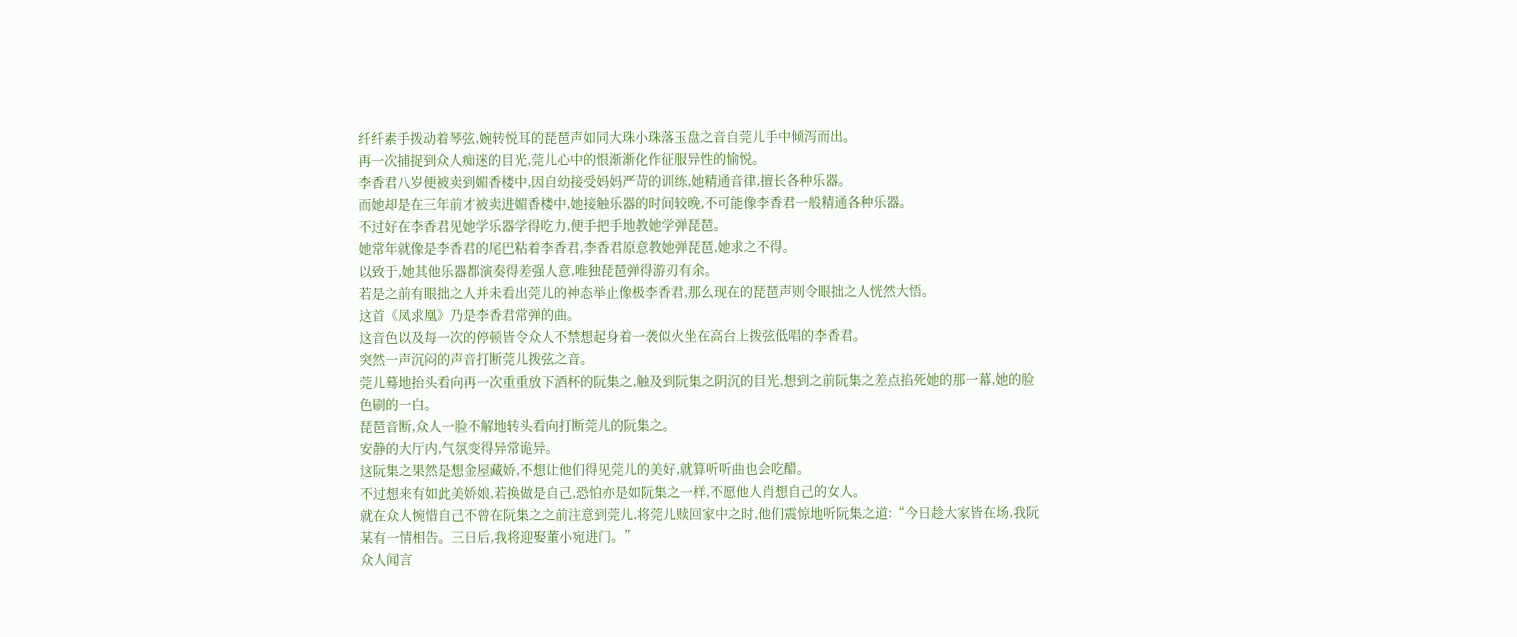纤纤素手拨动着琴弦,婉转悦耳的琵琶声如同大珠小珠落玉盘之音自莞儿手中倾泻而出。
再一次捕捉到众人痴迷的目光,莞儿心中的恨渐渐化作征服异性的愉悦。
李香君八岁便被卖到媚香楼中,因自幼接受妈妈严苛的训练,她精通音律,擅长各种乐器。
而她却是在三年前才被卖进媚香楼中,她接触乐器的时间较晚,不可能像李香君一般精通各种乐器。
不过好在李香君见她学乐器学得吃力,便手把手地教她学弹琵琶。
她常年就像是李香君的尾巴粘着李香君,李香君原意教她弹琵琶,她求之不得。
以致于,她其他乐器都演奏得差强人意,唯独琵琶弹得游刃有余。
若是之前有眼拙之人并未看出莞儿的神态举止像极李香君,那么现在的琵琶声则令眼拙之人恍然大悟。
这首《凤求凰》乃是李香君常弹的曲。
这音色以及每一次的停顿皆令众人不禁想起身着一袭似火坐在高台上拨弦低唱的李香君。
突然一声沉闷的声音打断莞儿拨弦之音。
莞儿蓦地抬头看向再一次重重放下酒杯的阮集之,触及到阮集之阴沉的目光,想到之前阮集之差点掐死她的那一幕,她的脸色刷的一白。
琵琶音断,众人一脸不解地转头看向打断莞儿的阮集之。
安静的大厅内,气氛变得异常诡异。
这阮集之果然是想金屋藏娇,不想让他们得见莞儿的美好,就算听听曲也会吃醋。
不过想来有如此美娇娘,若换做是自己,恐怕亦是如阮集之一样,不愿他人肖想自己的女人。
就在众人惋惜自己不曾在阮集之之前注意到莞儿,将莞儿赎回家中之时,他们震惊地听阮集之道:“今日趁大家皆在场,我阮某有一情相告。三日后,我将迎娶董小宛进门。”
众人闻言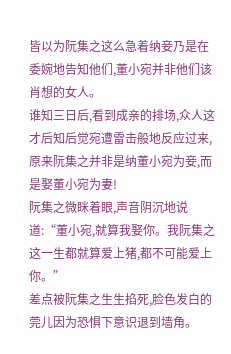皆以为阮集之这么急着纳妾乃是在委婉地告知他们,董小宛并非他们该肖想的女人。
谁知三日后,看到成亲的排场,众人这才后知后觉宛遭雷击般地反应过来,原来阮集之并非是纳董小宛为妾,而是娶董小宛为妻!
阮集之微眯着眼,声音阴沉地说道:“董小宛,就算我娶你。我阮集之这一生都就算爱上猪,都不可能爱上你。”
差点被阮集之生生掐死,脸色发白的莞儿因为恐惧下意识退到墙角。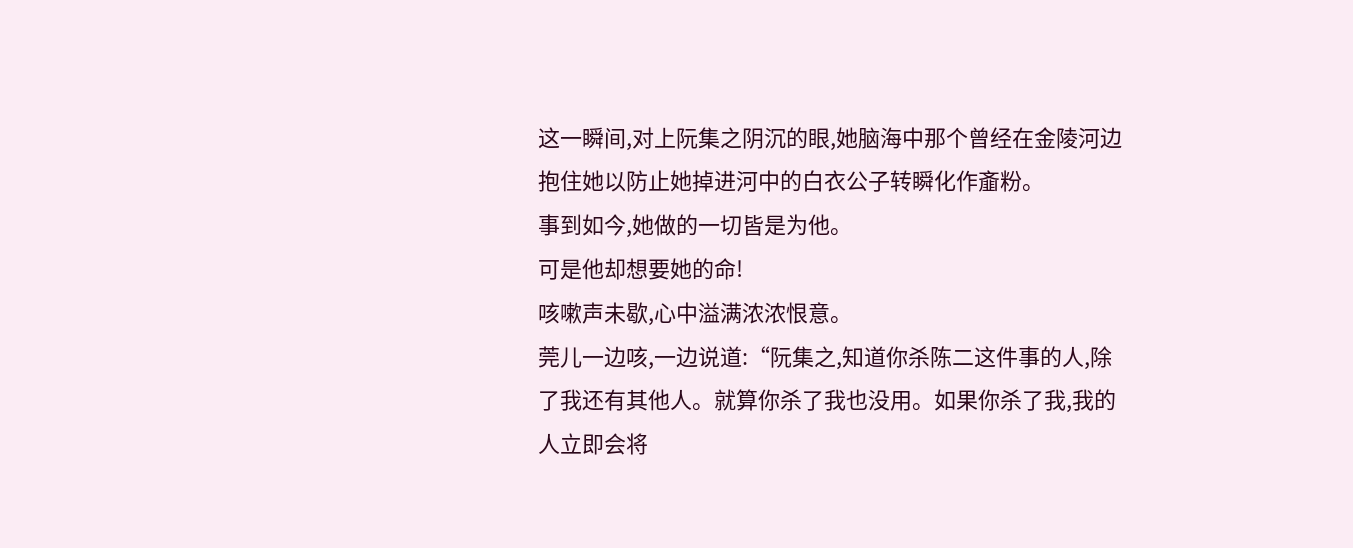这一瞬间,对上阮集之阴沉的眼,她脑海中那个曾经在金陵河边抱住她以防止她掉进河中的白衣公子转瞬化作齑粉。
事到如今,她做的一切皆是为他。
可是他却想要她的命!
咳嗽声未歇,心中溢满浓浓恨意。
莞儿一边咳,一边说道:“阮集之,知道你杀陈二这件事的人,除了我还有其他人。就算你杀了我也没用。如果你杀了我,我的人立即会将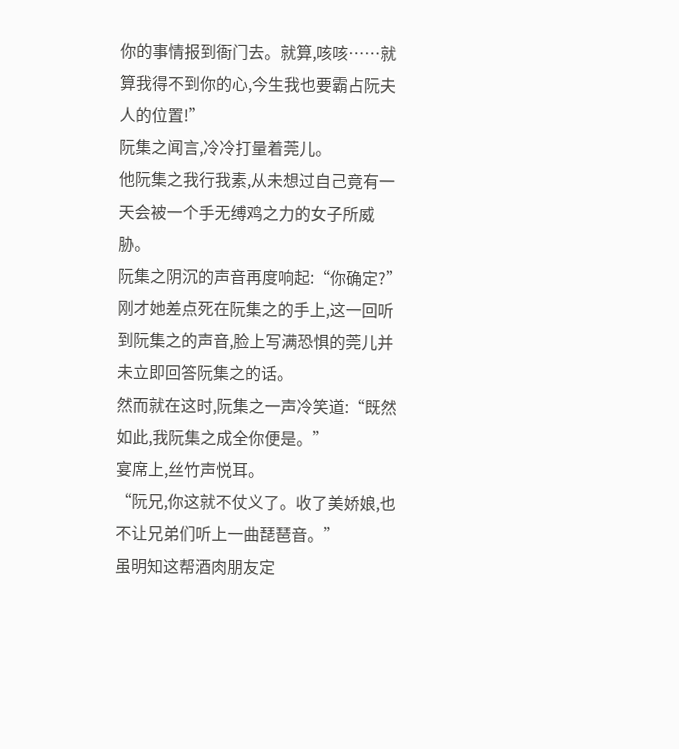你的事情报到衙门去。就算,咳咳……就算我得不到你的心,今生我也要霸占阮夫人的位置!”
阮集之闻言,冷冷打量着莞儿。
他阮集之我行我素,从未想过自己竟有一天会被一个手无缚鸡之力的女子所威胁。
阮集之阴沉的声音再度响起:“你确定?”
刚才她差点死在阮集之的手上,这一回听到阮集之的声音,脸上写满恐惧的莞儿并未立即回答阮集之的话。
然而就在这时,阮集之一声冷笑道:“既然如此,我阮集之成全你便是。”
宴席上,丝竹声悦耳。
“阮兄,你这就不仗义了。收了美娇娘,也不让兄弟们听上一曲琵琶音。”
虽明知这帮酒肉朋友定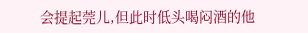会提起莞儿,但此时低头喝闷酒的他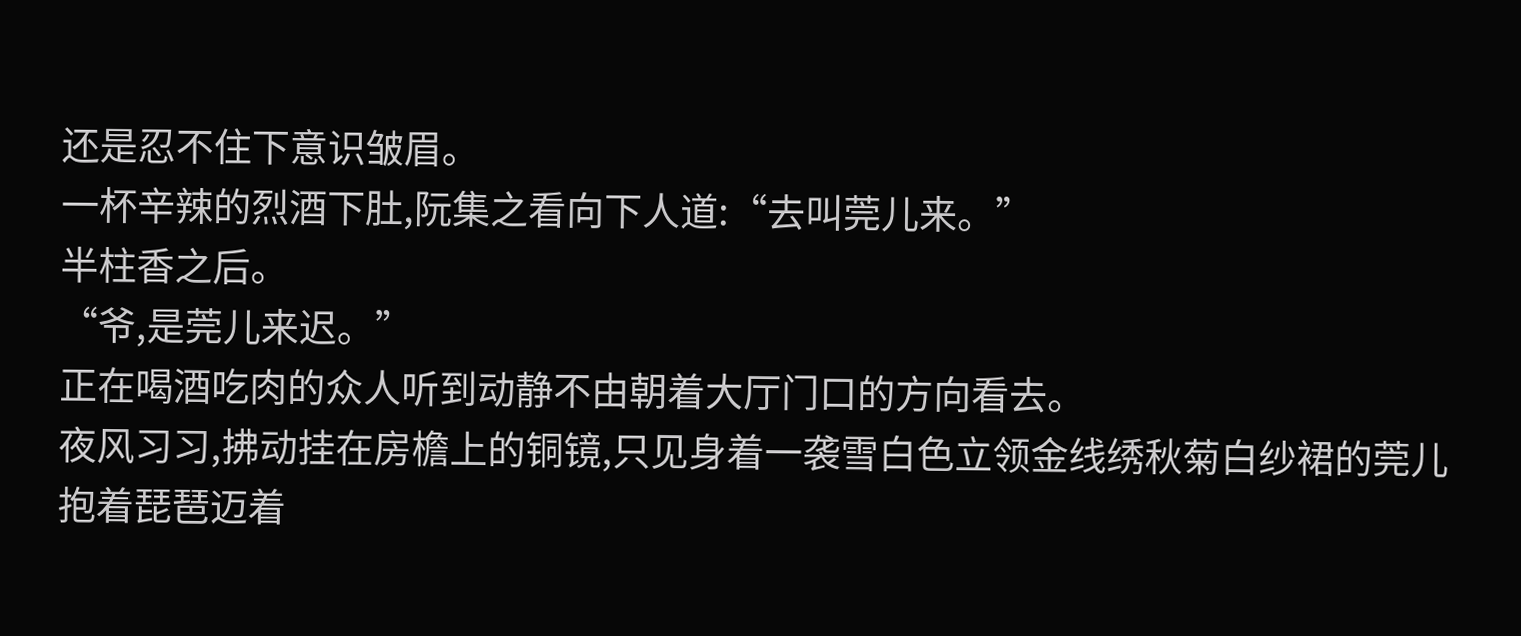还是忍不住下意识皱眉。
一杯辛辣的烈酒下肚,阮集之看向下人道:“去叫莞儿来。”
半柱香之后。
“爷,是莞儿来迟。”
正在喝酒吃肉的众人听到动静不由朝着大厅门口的方向看去。
夜风习习,拂动挂在房檐上的铜镜,只见身着一袭雪白色立领金线绣秋菊白纱裙的莞儿抱着琵琶迈着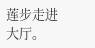莲步走进大厅。